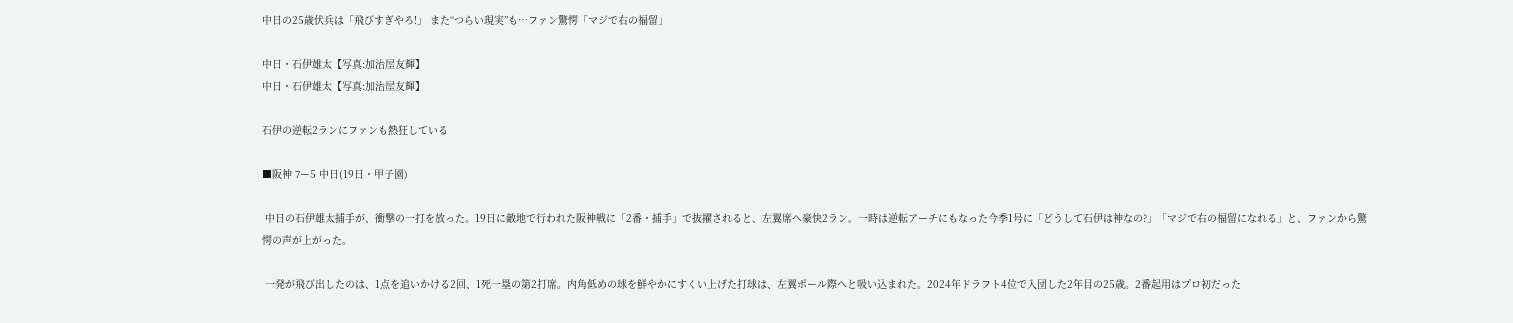中日の25歳伏兵は「飛びすぎやろ!」 また“つらい現実”も…ファン驚愕「マジで右の福留」

中日・石伊雄太【写真:加治屋友輝】
中日・石伊雄太【写真:加治屋友輝】

石伊の逆転2ランにファンも熱狂している

■阪神 7ー5 中日(19日・甲子園)

 中日の石伊雄太捕手が、衝撃の一打を放った。19日に敵地で行われた阪神戦に「2番・捕手」で抜擢されると、左翼席へ豪快2ラン。一時は逆転アーチにもなった今季1号に「どうして石伊は神なの?」「マジで右の福留になれる」と、ファンから驚愕の声が上がった。

 一発が飛び出したのは、1点を追いかける2回、1死一塁の第2打席。内角低めの球を鮮やかにすくい上げた打球は、左翼ポール際へと吸い込まれた。2024年ドラフト4位で入団した2年目の25歳。2番起用はプロ初だった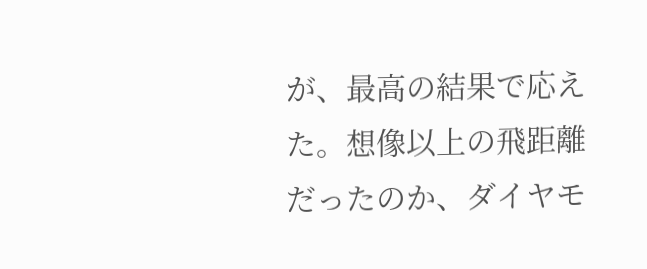が、最高の結果で応えた。想像以上の飛距離だったのか、ダイヤモ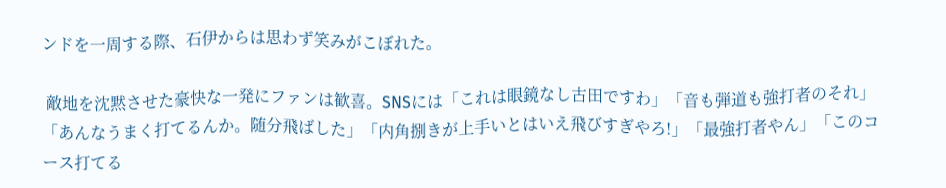ンドを一周する際、石伊からは思わず笑みがこぼれた。

 敵地を沈黙させた豪快な一発にファンは歓喜。SNSには「これは眼鏡なし古田ですわ」「音も弾道も強打者のそれ」「あんなうまく打てるんか。随分飛ばした」「内角捌きが上手いとはいえ飛びすぎやろ!」「最強打者やん」「このコース打てる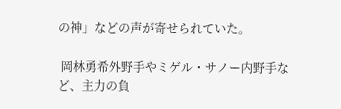の神」などの声が寄せられていた。

 岡林勇希外野手やミゲル・サノー内野手など、主力の負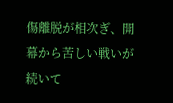傷離脱が相次ぎ、開幕から苦しい戦いが続いて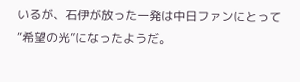いるが、石伊が放った一発は中日ファンにとって“希望の光”になったようだ。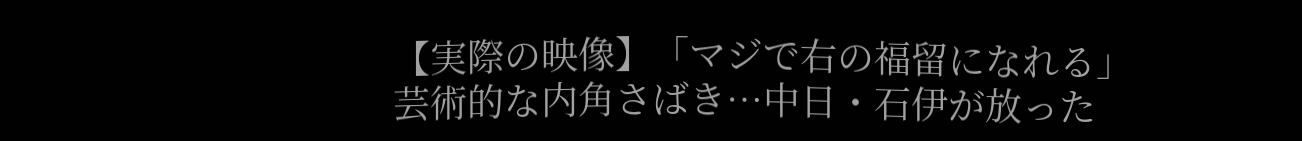【実際の映像】「マジで右の福留になれる」芸術的な内角さばき…中日・石伊が放った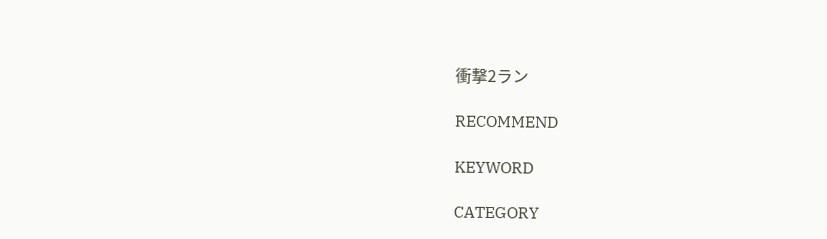衝撃2ラン

RECOMMEND

KEYWORD

CATEGORY